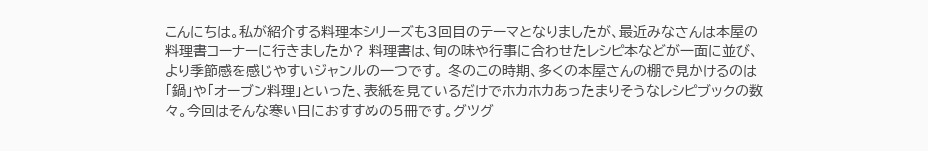こんにちは。私が紹介する料理本シリーズも3回目のテーマとなりましたが、最近みなさんは本屋の料理書コーナーに行きましたか? 料理書は、旬の味や行事に合わせたレシピ本などが一面に並び、より季節感を感じやすいジャンルの一つです。 冬のこの時期、多くの本屋さんの棚で見かけるのは「鍋」や「オーブン料理」といった、表紙を見ているだけでホカホカあったまりそうなレシピブックの数々。今回はそんな寒い日におすすめの5冊です。グツグ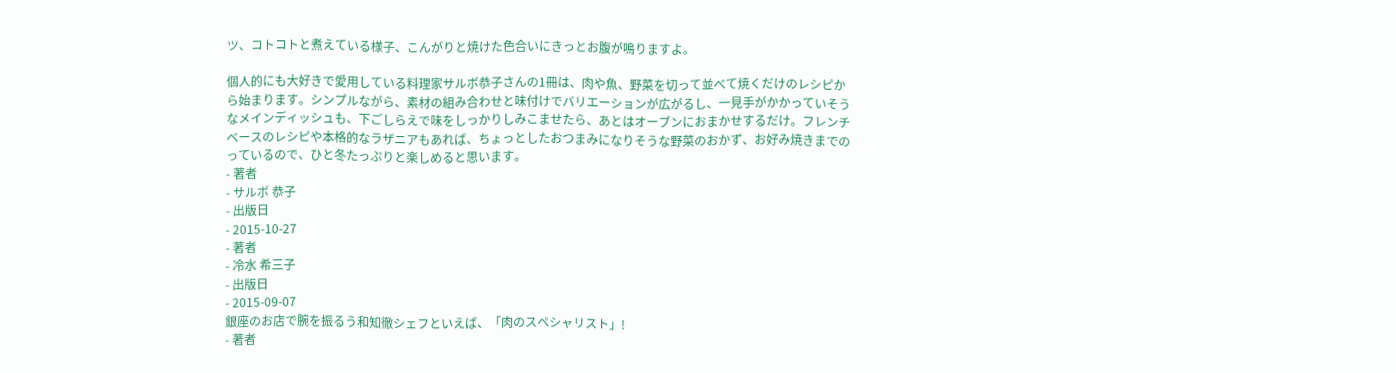ツ、コトコトと煮えている様子、こんがりと焼けた色合いにきっとお腹が鳴りますよ。

個人的にも大好きで愛用している料理家サルボ恭子さんの1冊は、肉や魚、野菜を切って並べて焼くだけのレシピから始まります。シンプルながら、素材の組み合わせと味付けでバリエーションが広がるし、一見手がかかっていそうなメインディッシュも、下ごしらえで味をしっかりしみこませたら、あとはオーブンにおまかせするだけ。フレンチベースのレシピや本格的なラザニアもあれば、ちょっとしたおつまみになりそうな野菜のおかず、お好み焼きまでのっているので、ひと冬たっぷりと楽しめると思います。
- 著者
- サルボ 恭子
- 出版日
- 2015-10-27
- 著者
- 冷水 希三子
- 出版日
- 2015-09-07
銀座のお店で腕を振るう和知徹シェフといえば、「肉のスペシャリスト」!
- 著者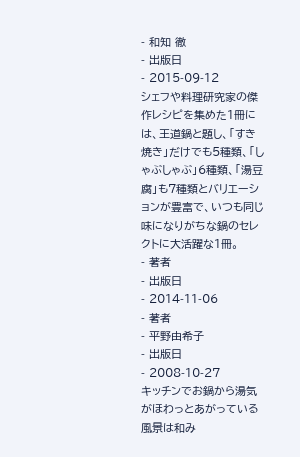- 和知 徹
- 出版日
- 2015-09-12
シェフや料理研究家の傑作レシピを集めた1冊には、王道鍋と題し、「すき焼き」だけでも5種類、「しゃぶしゃぶ」6種類、「湯豆腐」も7種類とバリエーションが豊富で、いつも同じ味になりがちな鍋のセレクトに大活躍な1冊。
- 著者
- 出版日
- 2014-11-06
- 著者
- 平野由希子
- 出版日
- 2008-10-27
キッチンでお鍋から湯気がほわっとあがっている風景は和み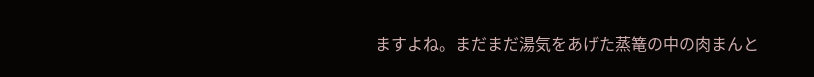ますよね。まだまだ湯気をあげた蒸篭の中の肉まんと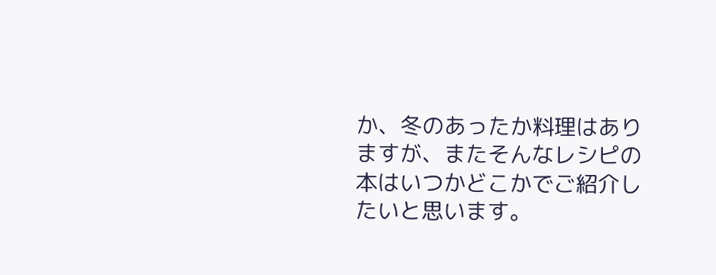か、冬のあったか料理はありますが、またそんなレシピの本はいつかどこかでご紹介したいと思います。